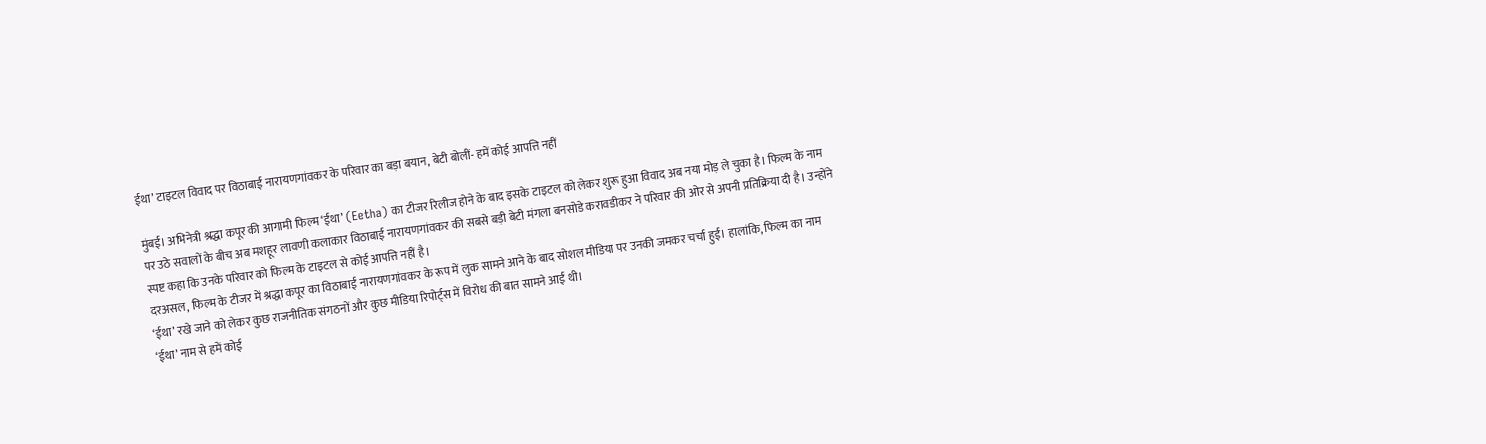ईथा’ टाइटल विवाद पर विठाबाई नारायणगांवकर के परिवार का बड़ा बयान, बेटी बोलीं- हमें कोई आपत्ति नहीं

मुंबई। अभिनेत्री श्रद्धा कपूर की आगामी फिल्म ‘ईथा’ (Eetha) का टीजर रिलीज होने के बाद इसके टाइटल को लेकर शुरू हुआ विवाद अब नया मोड़ ले चुका है। फिल्म के नाम पर उठे सवालों के बीच अब मशहूर लावणी कलाकार विठाबाई नारायणगांवकर की सबसे बड़ी बेटी मंगला बनसोडे करावडीकर ने परिवार की ओर से अपनी प्रतिक्रिया दी है। उन्होंने स्पष्ट कहा कि उनके परिवार को फिल्म के टाइटल से कोई आपत्ति नहीं है।
दरअसल, फिल्म के टीजर में श्रद्धा कपूर का विठाबाई नारायणगांवकर के रूप में लुक सामने आने के बाद सोशल मीडिया पर उनकी जमकर चर्चा हुई। हालांकि, फिल्म का नाम ‘ईथा’ रखे जाने को लेकर कुछ राजनीतिक संगठनों और कुछ मीडिया रिपोर्ट्स में विरोध की बात सामने आई थी।
‘ईथा’ नाम से हमें कोई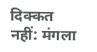दिक्कत नहीं: मंगला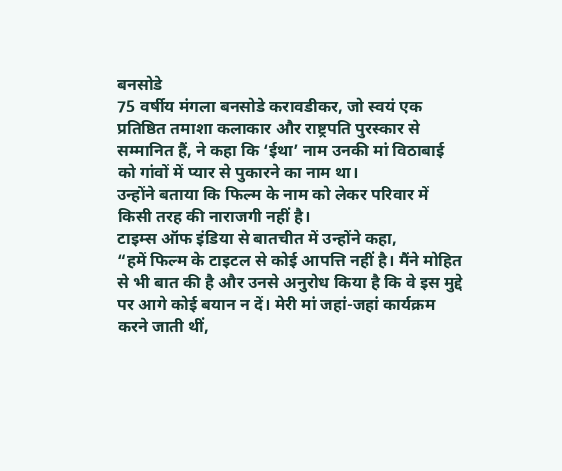बनसोडे
75 वर्षीय मंगला बनसोडे करावडीकर, जो स्वयं एक प्रतिष्ठित तमाशा कलाकार और राष्ट्रपति पुरस्कार से सम्मानित हैं, ने कहा कि ‘ईथा’ नाम उनकी मां विठाबाई को गांवों में प्यार से पुकारने का नाम था।
उन्होंने बताया कि फिल्म के नाम को लेकर परिवार में किसी तरह की नाराजगी नहीं है।
टाइम्स ऑफ इंडिया से बातचीत में उन्होंने कहा,
“हमें फिल्म के टाइटल से कोई आपत्ति नहीं है। मैंने मोहित से भी बात की है और उनसे अनुरोध किया है कि वे इस मुद्दे पर आगे कोई बयान न दें। मेरी मां जहां-जहां कार्यक्रम करने जाती थीं,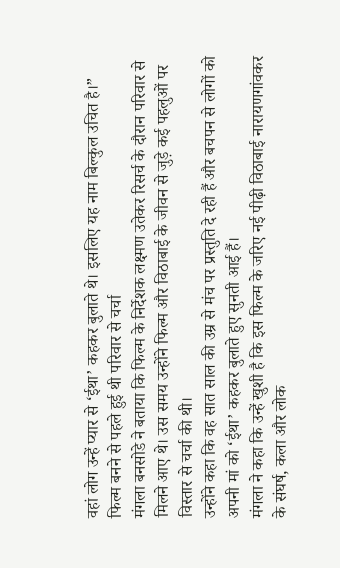वहां लोग उन्हें प्यार से ‘ईथा’ कहकर बुलाते थे। इसलिए यह नाम बिल्कुल उचित है।”
फिल्म बनने से पहले हुई थी परिवार से चर्चा
मंगला बनसोडे ने बताया कि फिल्म के निर्देशक लक्ष्मण उतेकर रिसर्च के दौरान परिवार से मिलने आए थे। उस समय उन्होंने फिल्म और विठाबाई के जीवन से जुड़े कई पहलुओं पर विस्तार से चर्चा की थी।
उन्होंने कहा कि वह सात साल की उम्र से मंच पर प्रस्तुति दे रही हैं और बचपन से लोगों को अपनी मां को ‘ईथा’ कहकर बुलाते हुए सुनती आई हैं।
मंगला ने कहा कि उन्हें खुशी है कि इस फिल्म के जरिए नई पीढ़ी विठाबाई नारायणगांवकर के संघर्ष, कला और लोक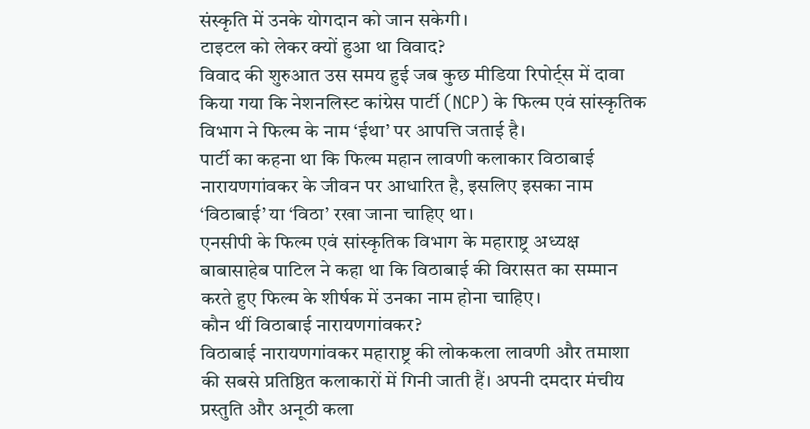संस्कृति में उनके योगदान को जान सकेगी।
टाइटल को लेकर क्यों हुआ था विवाद?
विवाद की शुरुआत उस समय हुई जब कुछ मीडिया रिपोर्ट्स में दावा किया गया कि नेशनलिस्ट कांग्रेस पार्टी (NCP) के फिल्म एवं सांस्कृतिक विभाग ने फिल्म के नाम ‘ईथा’ पर आपत्ति जताई है।
पार्टी का कहना था कि फिल्म महान लावणी कलाकार विठाबाई नारायणगांवकर के जीवन पर आधारित है, इसलिए इसका नाम ‘विठाबाई’ या ‘विठा’ रखा जाना चाहिए था।
एनसीपी के फिल्म एवं सांस्कृतिक विभाग के महाराष्ट्र अध्यक्ष बाबासाहेब पाटिल ने कहा था कि विठाबाई की विरासत का सम्मान करते हुए फिल्म के शीर्षक में उनका नाम होना चाहिए।
कौन थीं विठाबाई नारायणगांवकर?
विठाबाई नारायणगांवकर महाराष्ट्र की लोककला लावणी और तमाशा की सबसे प्रतिष्ठित कलाकारों में गिनी जाती हैं। अपनी दमदार मंचीय प्रस्तुति और अनूठी कला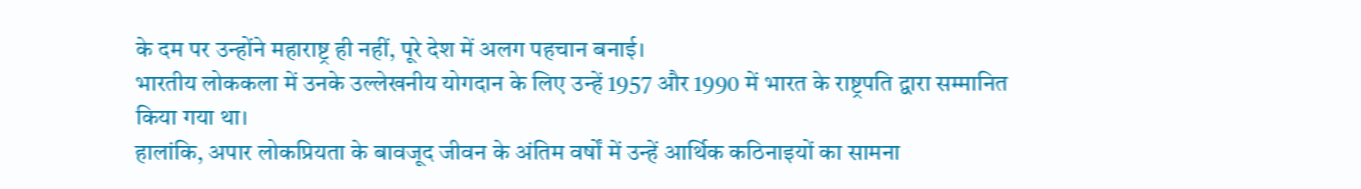के दम पर उन्होंने महाराष्ट्र ही नहीं, पूरे देश में अलग पहचान बनाई।
भारतीय लोककला में उनके उल्लेखनीय योगदान के लिए उन्हें 1957 और 1990 में भारत के राष्ट्रपति द्वारा सम्मानित किया गया था।
हालांकि, अपार लोकप्रियता के बावजूद जीवन के अंतिम वर्षों में उन्हें आर्थिक कठिनाइयों का सामना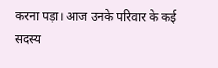करना पड़ा। आज उनके परिवार के कई सदस्य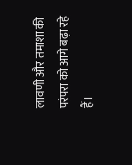लावणी और तमाशा की परंपरा को आगे बढ़ा रहे हैं।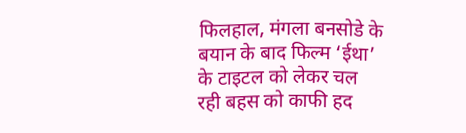फिलहाल, मंगला बनसोडे के बयान के बाद फिल्म ‘ईथा’ के टाइटल को लेकर चल रही बहस को काफी हद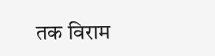तक विराम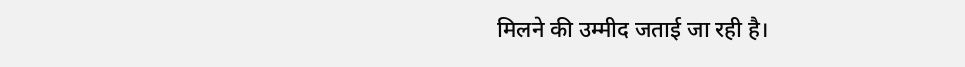मिलने की उम्मीद जताई जा रही है।